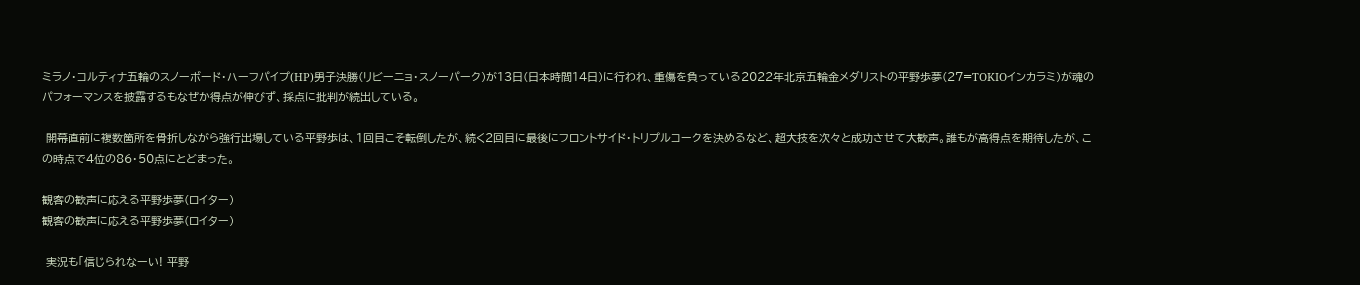ミラノ・コルティナ五輪のスノーボード・ハーフパイプ(HP)男子決勝(リビーニョ・スノーパーク)が13日(日本時間14日)に行われ、重傷を負っている2022年北京五輪金メダリストの平野歩夢(27=TOKIOインカラミ)が魂のパフォーマンスを披露するもなぜか得点が伸びず、採点に批判が続出している。

 開幕直前に複数箇所を骨折しながら強行出場している平野歩は、1回目こそ転倒したが、続く2回目に最後にフロントサイド・トリプルコークを決めるなど、超大技を次々と成功させて大歓声。誰もが高得点を期待したが、この時点で4位の86・50点にとどまった。

観客の歓声に応える平野歩夢(ロイター)
観客の歓声に応える平野歩夢(ロイター)

 実況も「信じられなーい! 平野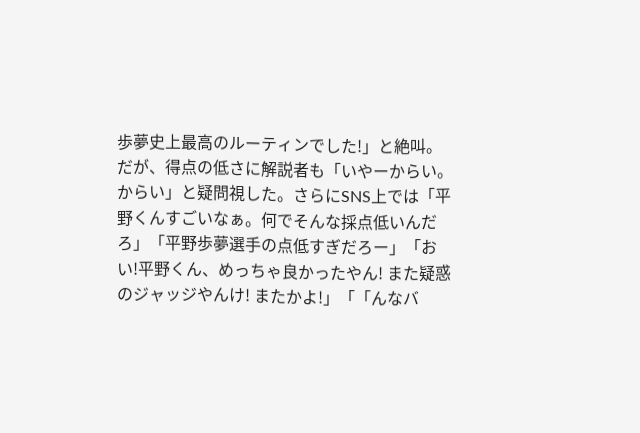歩夢史上最高のルーティンでした!」と絶叫。だが、得点の低さに解説者も「いやーからい。からい」と疑問視した。さらにSNS上では「平野くんすごいなぁ。何でそんな採点低いんだろ」「平野歩夢選手の点低すぎだろー」「おい!平野くん、めっちゃ良かったやん! また疑惑のジャッジやんけ! またかよ!」「「んなバ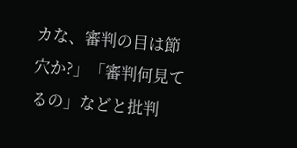カな、審判の目は節穴か?」「審判何見てるの」などと批判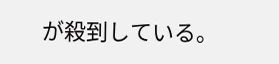が殺到している。